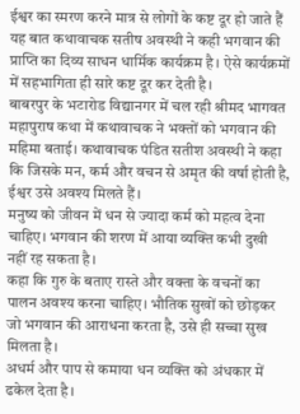ईश्वर का स्मरण करने मात्र से लोगों के कष्ट दूर हो जाते हैं यह बात कथावाचक सतीष अवस्थी ने कही भगवान की प्राप्ति का दिव्य साधन धार्मिक कार्यक्रम है। ऐसे कार्यक्रमों में सहभागिता ही सारे कष्ट दूर कर देती है।
बाबरपुर के भटारोड विद्यानगर में चल रही श्रीमद भागवत महापुराष कथा में कथावाचक ने भक्तों को भगवान की महिमा बताई। कथावाचक पंडित सतीश अवस्थी ने कहा कि जिसके मन, कर्म और वचन से अमृत की वर्षा होती है, ईश्वर उसे अवश्य मिलते हैं।
मनुष्य को जीवन में धन से ज्यादा कर्म को महत्व देना चाहिए। भगवान की शरण में आया व्यक्ति कभी दुखी नहीं रह सकता है।
कहा कि गुरु के बताए रास्ते और वक्ता के वचनों का पालन अवश्य करना चाहिए। भौतिक सुखों को छोड़कर जो भगवान की आराधना करता है, उसे ही सच्चा सुख मिलता है।
अधर्म और पाप से कमाया धन व्यक्ति को अंधकार में ढकेल देता है।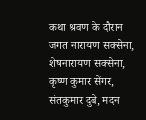कथा श्रवण के दौरान जगत नारायण सक्सेना, शेषनारायण सक्सेना, कृष्ण कुमार सेंगर, संतकुमार दुबे, मदन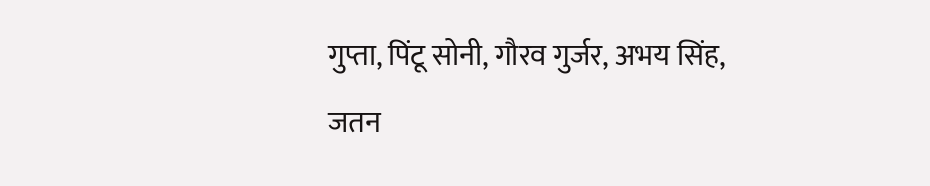गुप्ता, पिंटू सोनी, गौरव गुर्जर, अभय सिंह, जतन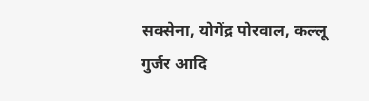सक्सेना, योगेंद्र पोरवाल, कल्लू गुर्जर आदि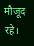मौजूद रहे।